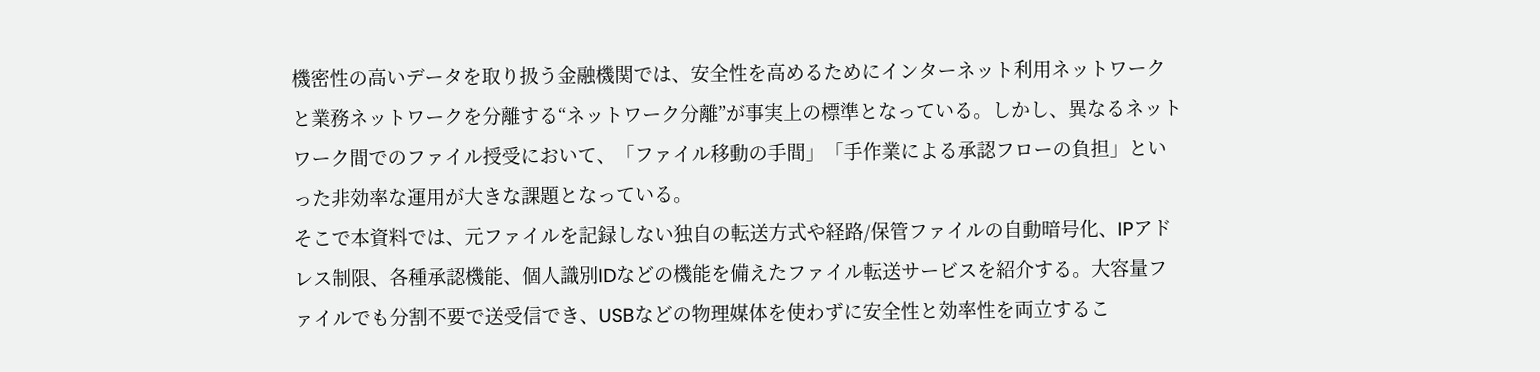機密性の高いデータを取り扱う金融機関では、安全性を高めるためにインターネット利用ネットワークと業務ネットワークを分離する“ネットワーク分離”が事実上の標準となっている。しかし、異なるネットワーク間でのファイル授受において、「ファイル移動の手間」「手作業による承認フローの負担」といった非効率な運用が大きな課題となっている。
そこで本資料では、元ファイルを記録しない独自の転送方式や経路/保管ファイルの自動暗号化、IPアドレス制限、各種承認機能、個人識別IDなどの機能を備えたファイル転送サービスを紹介する。大容量ファイルでも分割不要で送受信でき、USBなどの物理媒体を使わずに安全性と効率性を両立するこ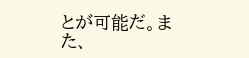とが可能だ。また、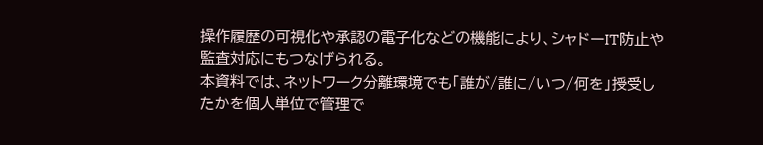操作履歴の可視化や承認の電子化などの機能により、シャドーIT防止や監査対応にもつなげられる。
本資料では、ネットワーク分離環境でも「誰が/誰に/いつ/何を」授受したかを個人単位で管理で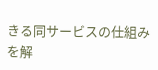きる同サービスの仕組みを解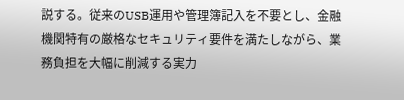説する。従来のUSB運用や管理簿記入を不要とし、金融機関特有の厳格なセキュリティ要件を満たしながら、業務負担を大幅に削減する実力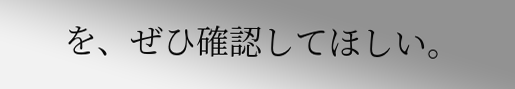を、ぜひ確認してほしい。